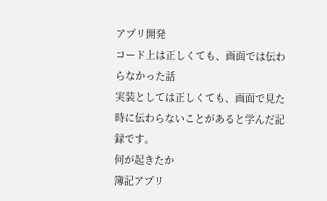アプリ開発
コード上は正しくても、画面では伝わらなかった話
実装としては正しくても、画面で見た時に伝わらないことがあると学んだ記録です。
何が起きたか
簿記アプリ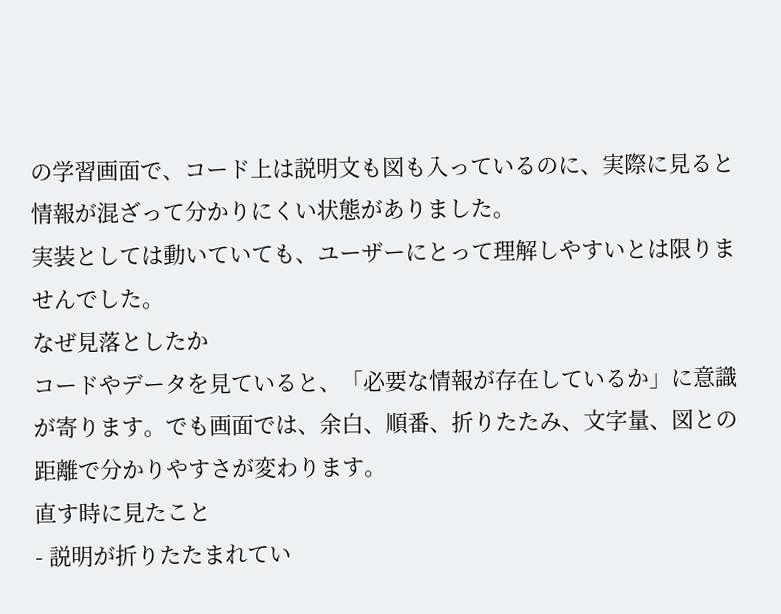の学習画面で、コード上は説明文も図も入っているのに、実際に見ると情報が混ざって分かりにくい状態がありました。
実装としては動いていても、ユーザーにとって理解しやすいとは限りませんでした。
なぜ見落としたか
コードやデータを見ていると、「必要な情報が存在しているか」に意識が寄ります。でも画面では、余白、順番、折りたたみ、文字量、図との距離で分かりやすさが変わります。
直す時に見たこと
- 説明が折りたたまれてい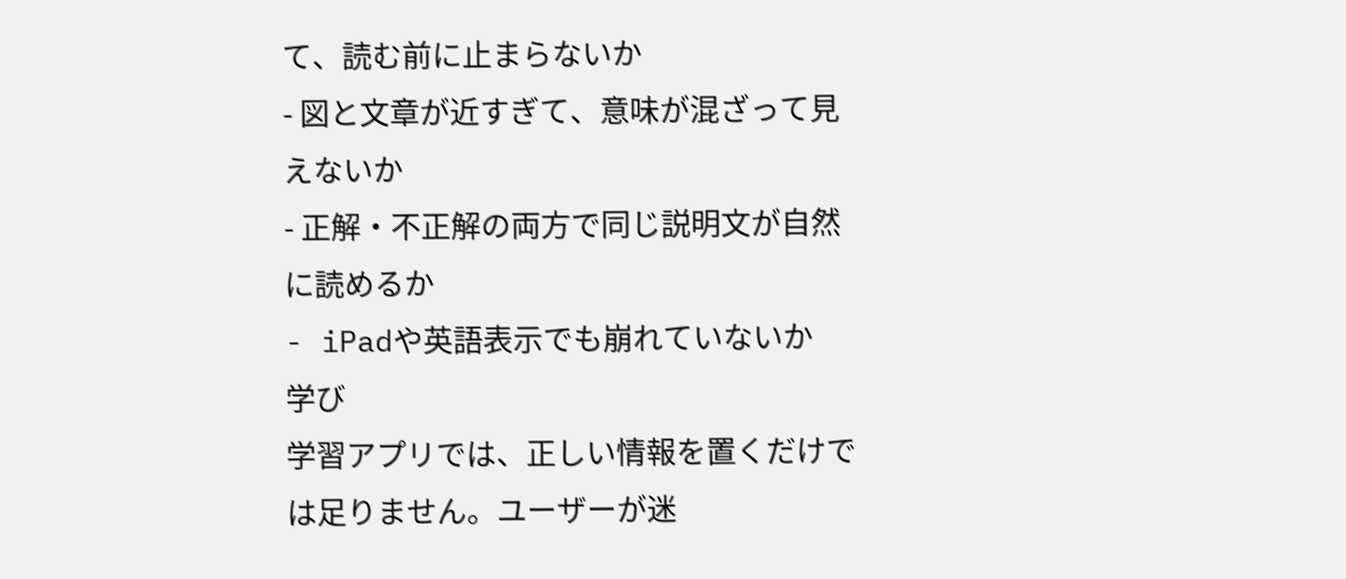て、読む前に止まらないか
- 図と文章が近すぎて、意味が混ざって見えないか
- 正解・不正解の両方で同じ説明文が自然に読めるか
- iPadや英語表示でも崩れていないか
学び
学習アプリでは、正しい情報を置くだけでは足りません。ユーザーが迷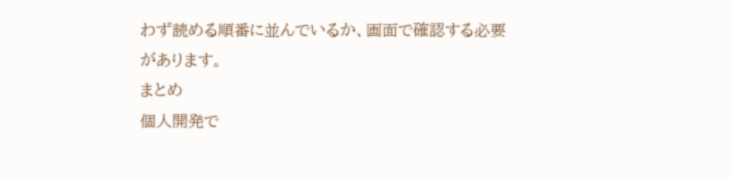わず読める順番に並んでいるか、画面で確認する必要があります。
まとめ
個人開発で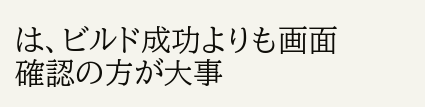は、ビルド成功よりも画面確認の方が大事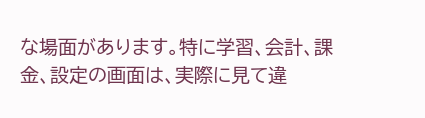な場面があります。特に学習、会計、課金、設定の画面は、実際に見て違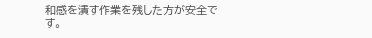和感を潰す作業を残した方が安全です。